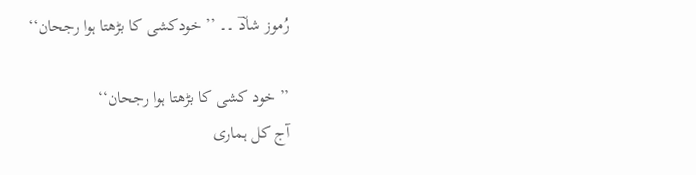رُموز شادؔ ۔۔ ’’ خودکشی کا بڑھتا ہوا رجحان‘‘

’’ خود کشی کا بڑھتا ہوا رجحان‘‘
آج کل ہماری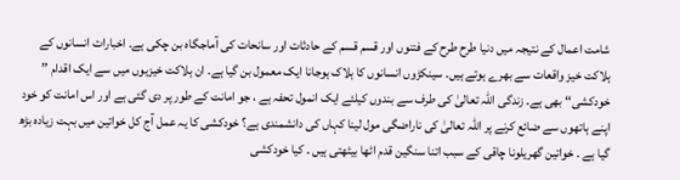شامت اعمال کے نتیجہ میں دنیا طرح طرح کے فتنوں اور قسم قسم کے حادثات اور سانحات کی آماجگاہ بن چکی ہے۔ اخبارات انسانوں کے ہلاکت خیز واقعات سے بھرے ہوتے ہیں۔ سینکڑوں انسانوں کا ہلاک ہوجانا ایک معمول بن گیا ہے۔ ان ہلاکت خیزیوں میں سے ایک اقدام ’’ خودکشی‘‘ بھی ہے۔ زندگی اللہ تعالیٰ کی طرف سے بندوں کیلئے ایک انمول تحفہ ہے ، جو امانت کے طور پر دی گئی ہے اور اس امانت کو خود اپنے ہاتھوں سے ضائع کرنے پر اللہ تعالیٰ کی ناراضگی مول لینا کہاں کی دانشمندی ہے؟ خودکشی کا یہ عمل آج کل خواتین میں بہت زیادہ بڑھ گیا ہے ۔ خواتین گھریلونا چاقی کے سبب اتنا سنگین قدم اٹھا بیٹھتی ہیں ۔ کیا خودکشی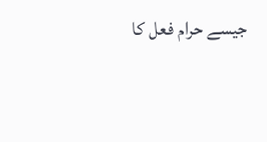جیسے حرام فعل کا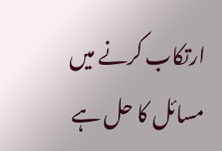ارتکاب کرنے میں مسائل کا حل ہے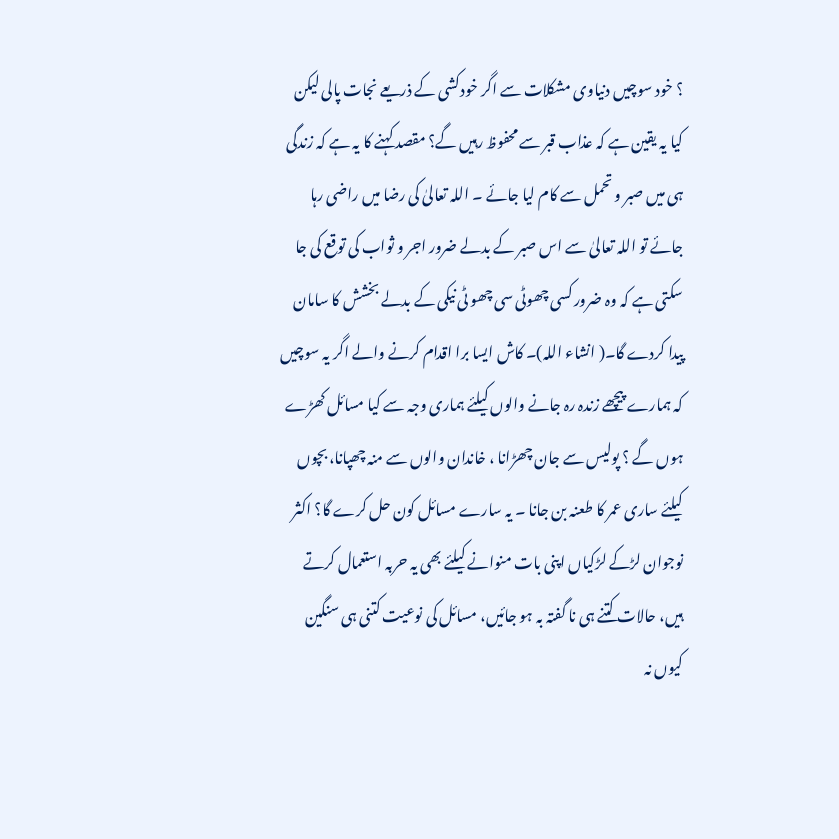؟ خود سوچیں دنیاوی مشکلات سے اگر خودکشی کے ذریعے نجات پالی لیکن کیا یہ یقین ہے کہ عذاب قبر سے محفوظ رہیں گے؟ مقصد کہنے کا یہ ہے کہ زندگی ہی میں صبر و تحمل سے کام لیا جائے ۔ اللہ تعالیٰ کی رضا میں راضی رہا جائے تو اللہ تعالیٰ سے اس صبر کے بدلے ضرور اجر و ثواب کی توقع کی جا سکتی ہے کہ وہ ضرور کسی چھوٹی سی چھو ٹی نیکی کے بدلے بخشش کا سامان پیدا کردے گا۔( انشاء اللہ)۔ کاش ایسا برا اقدام کرنے والے اگر یہ سوچیں کہ ہمارے پیچھے زندہ رہ جانے والوں کیلئے ہماری وجہ سے کیا مسائل کھڑے ہوں گے ؟ پولیس سے جان چھڑانا ، خاندان والوں سے منہ چھپانا، بچوں کیلئے ساری عمر کا طعنہ بن جانا ۔ یہ سارے مسائل کون حل کرے گا؟ اکثر نوجوان لڑکے لڑکیاں اپنی بات منوانے کیلئے بھی یہ حربہ استعمال کرتے ہیں، حالات کتنے ہی نا گفتہ بہ ہو جائیں، مسائل کی نوعیت کتنی ہی سنگین کیوں نہ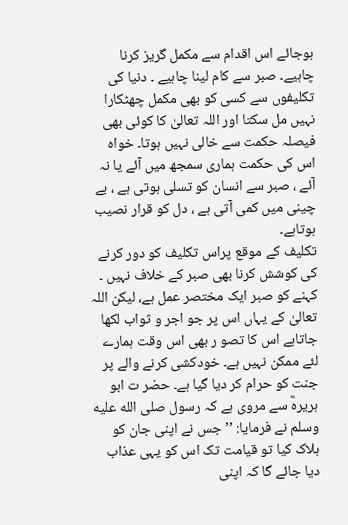ہوجائے اس اقدام سے مکمل گریز کرنا چاہیے۔ صبر سے کام لینا چاہیے ۔ دنیا کی تکلیفوں سے کسی کو بھی مکمل چھٹکارا نہیں مل سکتا اور اللہ تعالیٰ کا کوئی بھی فیصلہ حکمت سے خالی نہیں ہوتا۔ خواہ اس کی حکمت ہماری سمجھ میں آئے یا نہ آئے ، صبر سے انسان کو تسلی ہوتی ہے ، بے چینی میں کمی آتی ہے ، دل کو قرار نصیب ہوتاہے۔
تکلیف کے موقع پراس تکلیف کو دور کرنے کی کوشش کرنا بھی صبر کے خلاف نہیں ۔ کہنے کو صبر ایک مختصر عمل ہے، لیکن اللہ تعالیٰ کے یہاں اس پر جو اجر و ثواب لکھا جاتاہے اس کا تصو ر بھی اس وقت ہمارے لئے ممکن نہیں ہے۔ خودکشی کرنے والے پر جنت کو حرام کر دیا گیا ہے۔ حضر ت ابو ہریرہؓ سے مروی ہے کہ رسول صلى الله عليه وسلم نے فرمایا: ’’ جس نے اپنی جان کو ہلاک کیا تو قیامت تک اس کو یہی عذاب دیا جائے گا کہ اپنی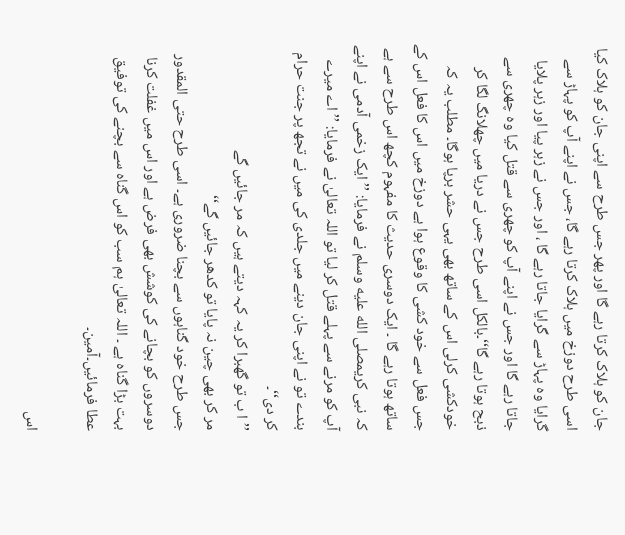جان کو ہلاک کرتا رہے گا اور پھر جس طرح سے اپنی جان کو ہلاک کیا اسی طرح دوزخ میں ہلاک کرتا رہے گا، جس نے اپنے آپ کو پہاڑ سے گرایا وہ پہاڑ سے گرایا جاتا رہے گا ، اور جس نے زہر پیا اور زہر پلایا جاتا رہے گا اور جس نے اپنے آپ کو چھری سے قتل کیا وہ چھری سے ذبح ہوتا رہے گا‘‘۔بالکل اسی طرح جس نے دریا میں چھلانگ لگا کر خودکشی کرلی اس کے ساتھ بھی یہی حشر برپا ہوگا۔ مطلب یہ کہ جس فعل سے خود کشی کا وقوع ہوا ہے دوزخ میں اس کا فعل اس کے ساتھ ہوتا رہے گا ۔ ایک دوسری حدیث کا مفہوم کچھ اس طرح سے ہے کہ نبی کریمصلى الله عليه وسلم نے فرمایا: ’’ ایک زخمی آدمی نے اپنے آپ کو مرنے سے پہلے قتل کر لیا تو اللہ تعالیٰ نے فرمایا: ’’ اے میرے بندے تو نے اپنی جان دینے میں جلدی کی میں نے تجھ پر جنت حرام کر دی‘‘۔
’’ا ب تو گھبرا کر یہ کہہ دیتے ہیں کہ مر جائیں گے
مر کر بھی چین نہ پایا تو کدھر جائیں گے‘‘
جس طرح خود گناہوں سے بچنا ضروری ہے۔ اسی طرح حتی المقدور دوسروں کو بچانے کی کوشش بھی فرض ہے اور اس میں غفلت کرنا بہت بڑا گناہ ہے ۔ اللہ تعالیٰ ہم سب کو اس گناہ سے بچنے کی توفیق عطا فرمائیں۔آمین۔

اس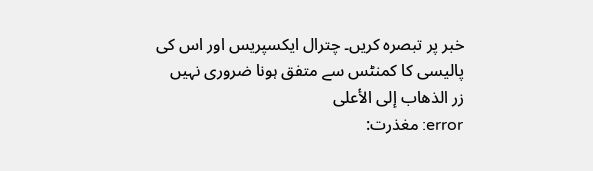خبر پر تبصرہ کریں۔ چترال ایکسپریس اور اس کی پالیسی کا کمنٹس سے متفق ہونا ضروری نہیں
زر الذهاب إلى الأعلى
error: مغذرت: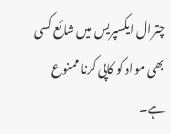چترال ایکسپریس میں شائع کسی بھی مواد کو کاپی کرنا ممنوع ہے۔